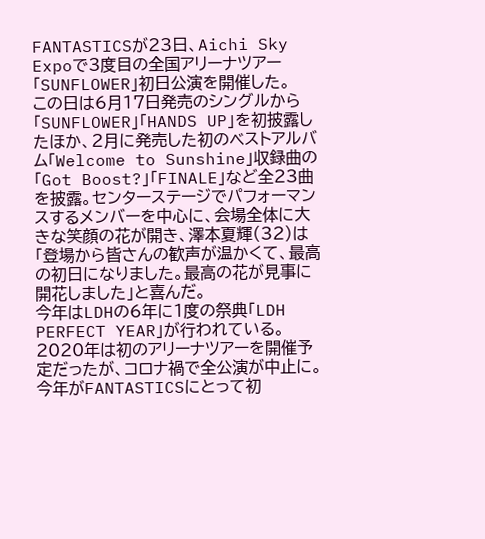FANTASTICSが23日、Aichi Sky Expoで3度目の全国アリーナツアー「SUNFLOWER」初日公演を開催した。
この日は6月17日発売のシングルから「SUNFLOWER」「HANDS UP」を初披露したほか、2月に発売した初のベストアルバム「Welcome to Sunshine」収録曲の「Got Boost?」「FINALE」など全23曲を披露。センターステージでパフォーマンスするメンバーを中心に、会場全体に大きな笑顔の花が開き、澤本夏輝(32)は「登場から皆さんの歓声が温かくて、最高の初日になりました。最高の花が見事に開花しました」と喜んだ。
今年はLDHの6年に1度の祭典「LDH PERFECT YEAR」が行われている。2020年は初のアリーナツアーを開催予定だったが、コロナ禍で全公演が中止に。今年がFANTASTICSにとって初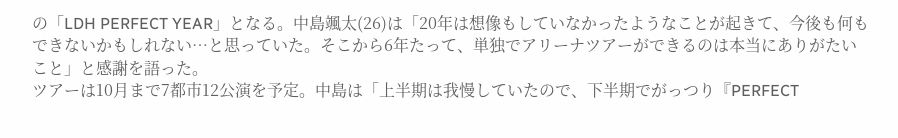の「LDH PERFECT YEAR」となる。中島颯太(26)は「20年は想像もしていなかったようなことが起きて、今後も何もできないかもしれない…と思っていた。そこから6年たって、単独でアリーナツアーができるのは本当にありがたいこと」と感謝を語った。
ツアーは10月まで7都市12公演を予定。中島は「上半期は我慢していたので、下半期でがっつり『PERFECT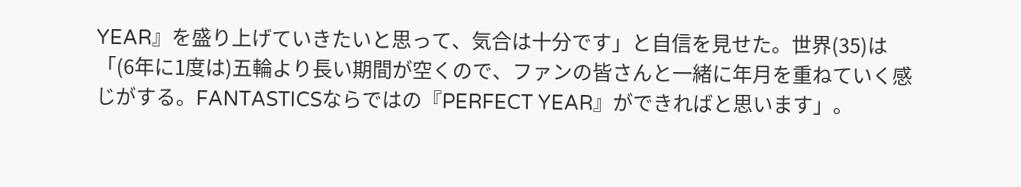YEAR』を盛り上げていきたいと思って、気合は十分です」と自信を見せた。世界(35)は「(6年に1度は)五輪より長い期間が空くので、ファンの皆さんと一緒に年月を重ねていく感じがする。FANTASTICSならではの『PERFECT YEAR』ができればと思います」。